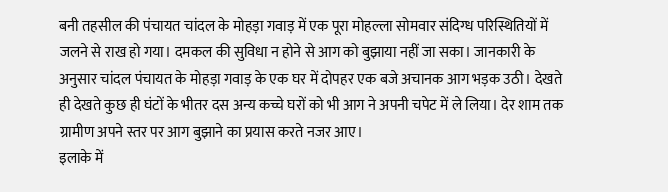बनी तहसील की पंचायत चांदल के मोहड़ा गवाड़ में एक पूरा मोहल्ला सोमवार संदिग्ध परिस्थितियों में जलने से राख हो गया। दमकल की सुविधा न होने से आग को बुझाया नहीं जा सका। जानकारी के अनुसार चांदल पंचायत के मोहड़ा गवाड़ के एक घर में दोपहर एक बजे अचानक आग भड़क उठी। देखते ही देखते कुछ ही घंटों के भीतर दस अन्य कच्चे घरों को भी आग ने अपनी चपेट में ले लिया। देर शाम तक ग्रामीण अपने स्तर पर आग बुझाने का प्रयास करते नजर आए।
इलाके में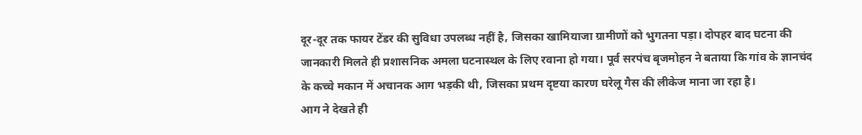दूर-दूर तक फायर टेंडर की सुविधा उपलब्ध नहीं है, जिसका खामियाजा ग्रामीणों को भुगतना पड़ा। दोपहर बाद घटना की जानकारी मिलते ही प्रशासनिक अमला घटनास्थल के लिए रवाना हो गया। पूर्व सरपंच बृजमोहन ने बताया कि गांव के ज्ञानचंद के कच्चे मकान में अचानक आग भड़की थी, जिसका प्रथम दृष्टया कारण घरेलू गैस की लीकेज माना जा रहा है।
आग ने देखते ही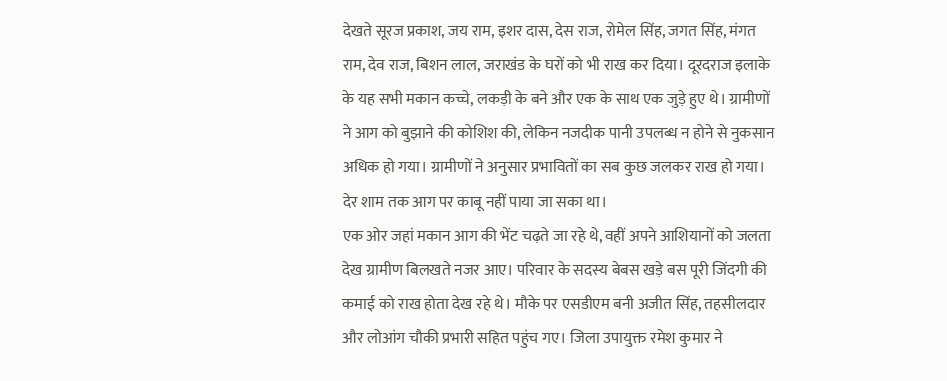देखते सूरज प्रकाश, जय राम, इशर दास, देस राज, रोमेल सिंह, जगत सिंह, मंगत राम, देव राज, बिशन लाल, जराखंड के घरों को भी राख कर दिया। दूरदराज इलाके के यह सभी मकान कच्चे, लकड़ी के बने और एक के साथ एक जुड़े हुए थे। ग्रामीणों ने आग को बुझाने की कोशिश की, लेकिन नजदीक पानी उपलब्ध न होने से नुकसान अधिक हो गया। ग्रामीणों ने अनुसार प्रभावितों का सब कुछ जलकर राख हो गया। देर शाम तक आग पर काबू नहीं पाया जा सका था।
एक ओर जहां मकान आग की भेंट चढ़ते जा रहे थे, वहीं अपने आशियानों को जलता देख ग्रामीण बिलखते नजर आए। परिवार के सदस्य बेबस खड़े बस पूरी जिंदगी की कमाई को राख होता देख रहे थे। मौके पर एसडीएम बनी अजीत सिंह, तहसीलदार और लोआंग चौकी प्रभारी सहित पहुंच गए। जिला उपायुक्त रमेश कुमार ने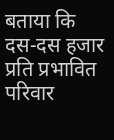बताया कि दस-दस हजार प्रति प्रभावित परिवार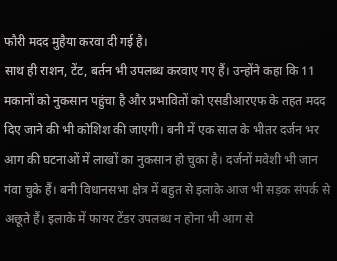फौरी मदद मुहैया करवा दी गई है।
साथ ही राशन, टेंट, बर्तन भी उपलब्ध करवाए गए हैं। उन्होंने कहा कि 11 मकानों को नुकसान पहुंचा है और प्रभावितों को एसडीआरएफ के तहत मदद दिए जाने की भी कोशिश की जाएगी। बनी में एक साल के भीतर दर्जन भर आग की घटनाओं में लाखों का नुकसान हो चुका है। दर्जनों मवेशी भी जान गंवा चुके हैं। बनी विधानसभा क्षेत्र में बहुत से इलाके आज भी सड़क संपर्क से अछूते हैं। इलाके में फायर टेंडर उपलब्ध न होना भी आग से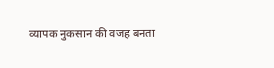व्यापक नुकसान की वजह बनता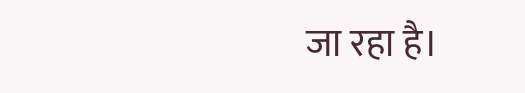जा रहा है।